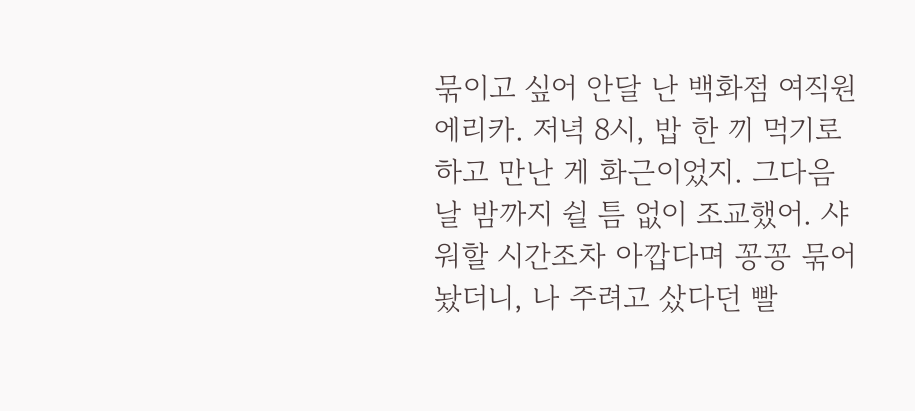묶이고 싶어 안달 난 백화점 여직원 에리카. 저녁 8시, 밥 한 끼 먹기로 하고 만난 게 화근이었지. 그다음 날 밤까지 쉴 틈 없이 조교했어. 샤워할 시간조차 아깝다며 꽁꽁 묶어놨더니, 나 주려고 샀다던 빨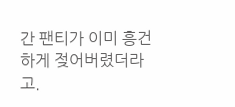간 팬티가 이미 흥건하게 젖어버렸더라고.